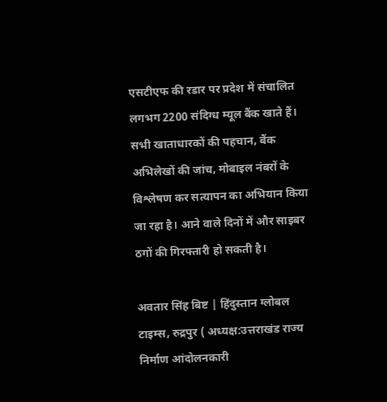एसटीएफ की रडार पर प्रदेश में संचालित लगभग 2200 संदिग्ध म्यूल बैंक खाते हैं। सभी खाताधारकों की पहचान, बैंक अभिलेखों की जांच, मोबाइल नंबरों के विश्लेषण कर सत्यापन का अभियान किया जा रहा है। आने वाले दिनों में और साइबर ठगों की गिरफ्तारी हो सकती है।

अवतार सिंह बिष्ट | हिंदुस्तान ग्लोबल टाइम्स, रुद्रपुर ( अध्यक्ष:उत्तराखंड राज्य निर्माण आंदोलनकारी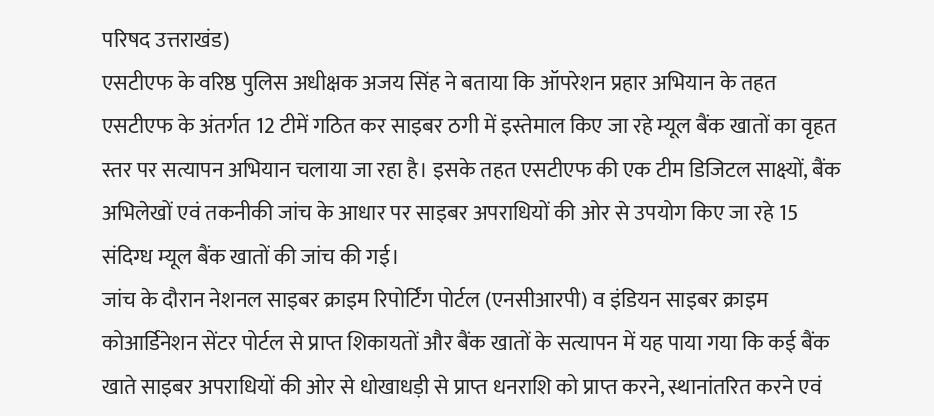परिषद उत्तराखंड)
एसटीएफ के वरिष्ठ पुलिस अधीक्षक अजय सिंह ने बताया कि ऑपरेशन प्रहार अभियान के तहत एसटीएफ के अंतर्गत 12 टीमें गठित कर साइबर ठगी में इस्तेमाल किए जा रहे म्यूल बैंक खातों का वृहत स्तर पर सत्यापन अभियान चलाया जा रहा है। इसके तहत एसटीएफ की एक टीम डिजिटल साक्ष्यों, बैंक अभिलेखों एवं तकनीकी जांच के आधार पर साइबर अपराधियों की ओर से उपयोग किए जा रहे 15 संदिग्ध म्यूल बैंक खातों की जांच की गई।
जांच के दौरान नेशनल साइबर क्राइम रिपोर्टिंग पोर्टल (एनसीआरपी) व इंडियन साइबर क्राइम कोआर्डिनेशन सेंटर पोर्टल से प्राप्त शिकायतों और बैंक खातों के सत्यापन में यह पाया गया कि कई बैंक खाते साइबर अपराधियों की ओर से धोखाधड़ी से प्राप्त धनराशि को प्राप्त करने, स्थानांतरित करने एवं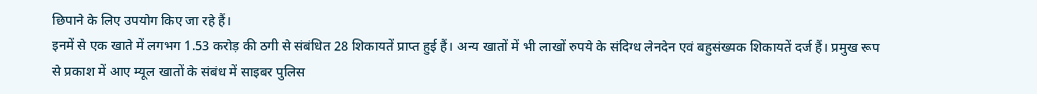छिपाने के लिए उपयोग किए जा रहे हैं।
इनमें से एक खाते में लगभग 1.53 करोड़ की ठगी से संबंधित 28 शिकायतें प्राप्त हुई हैं। अन्य खातों में भी लाखों रुपये के संदिग्ध लेनदेन एवं बहुसंख्यक शिकायतें दर्ज हैं। प्रमुख रूप से प्रकाश में आए म्यूल खातों के संबंध में साइबर पुलिस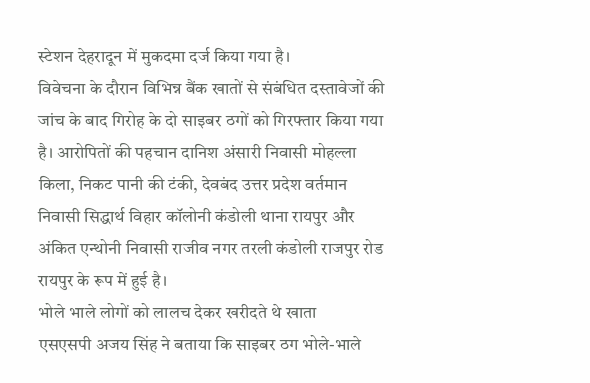स्टेशन देहरादून में मुकदमा दर्ज किया गया है।
विवेचना के दौरान विभिन्न बैंक खातों से संबंधित दस्तावेजों की जांच के बाद गिरोह के दो साइबर ठगों को गिरफ्तार किया गया है। आरोपितों की पहचान दानिश अंसारी निवासी मोहल्ला किला, निकट पानी की टंकी, देवबंद उत्तर प्रदेश वर्तमान निवासी सिद्धार्थ विहार कॉलोनी कंडोली थाना रायपुर और अंकित एन्थोनी निवासी राजीव नगर तरली कंडोली राजपुर रोड रायपुर के रूप में हुई है।
भोले भाले लोगों को लालच देकर खरीदते थे खाता
एसएसपी अजय सिंह ने बताया कि साइबर ठग भोले-भाले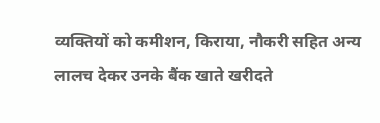व्यक्तियों को कमीशन, किराया, नौकरी सहित अन्य लालच देकर उनके बैंक खाते खरीदते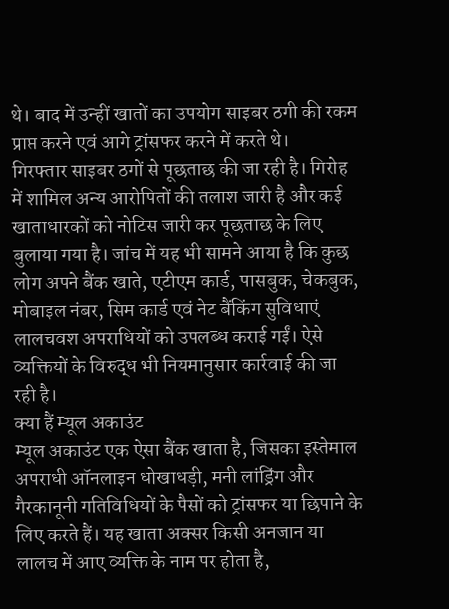थे। बाद में उन्हीं खातों का उपयोग साइबर ठगी की रकम प्राप्त करने एवं आगे ट्रांसफर करने में करते थे।
गिरफ्तार साइबर ठगों से पूछताछ की जा रही है। गिरोह में शामिल अन्य आरोपितों की तलाश जारी है और कई खाताधारकों को नोटिस जारी कर पूछताछ के लिए बुलाया गया है। जांच में यह भी सामने आया है कि कुछ लोग अपने बैंक खाते, एटीएम कार्ड, पासबुक, चेकबुक, मोबाइल नंबर, सिम कार्ड एवं नेट बैंकिंग सुविधाएं लालचवश अपराधियों को उपलब्ध कराई गईं। ऐसे व्यक्तियों के विरुद्ध भी नियमानुसार कार्रवाई की जा रही है।
क्या हैं म्यूल अकाउंट
म्यूल अकाउंट एक ऐसा बैंक खाता है, जिसका इस्तेमाल अपराधी ऑनलाइन धोखाधड़ी, मनी लांड्रिंग और गैरकानूनी गतिविधियों के पैसों को ट्रांसफर या छिपाने के लिए करते हैं। यह खाता अक्सर किसी अनजान या लालच में आए व्यक्ति के नाम पर होता है,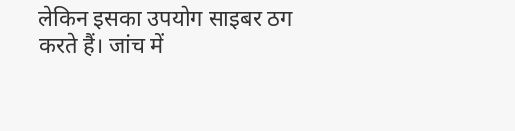लेकिन इसका उपयोग साइबर ठग करते हैं। जांच में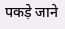पकड़े जाने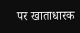पर खाताधारक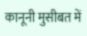कानूनी मुसीबत में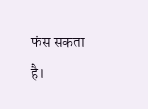फंस सकता है।